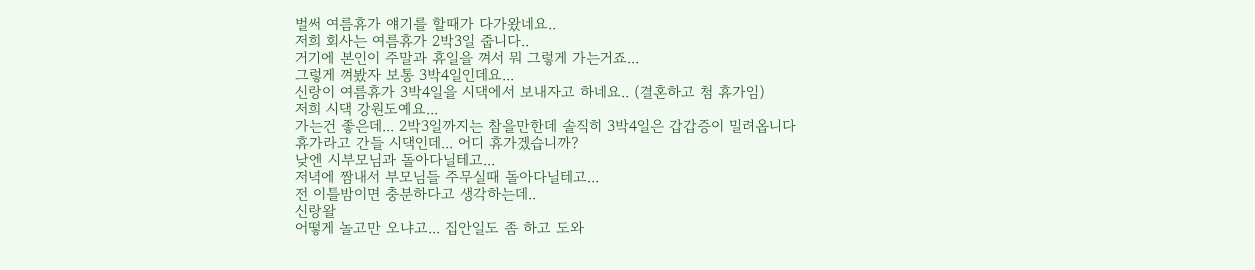벌써 여름휴가 얘기를 할때가 다가왔네요..
저희 회사는 여름휴가 2박3일 줍니다..
거기에 본인이 주말과 휴일을 껴서 뭐 그렇게 가는거죠...
그렇게 껴봤자 보통 3박4일인데요...
신랑이 여름휴가 3박4일을 시댁에서 보내자고 하네요.. (결혼하고 첨 휴가임)
저희 시댁 강원도예요...
가는건 좋은데... 2박3일까지는 참을만한데 솔직히 3박4일은 갑갑증이 밀려옵니다
휴가라고 간들 시댁인데... 어디 휴가겠습니까?
낮엔 시부모님과 돌아다닐테고...
저녁에 짬내서 부모님들 주무실때 돌아다닐테고...
전 이틀밤이면 충분하다고 생각하는데..
신랑왈
어떻게 놀고만 오냐고... 집안일도 좀 하고 도와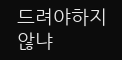드려야하지 않냐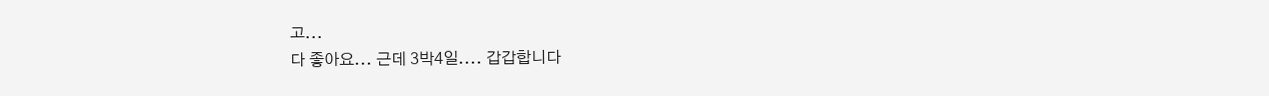고...
다 좋아요... 근데 3박4일.... 갑갑합니다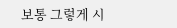보통 그렇게 시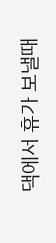댁에서 휴가 보낼때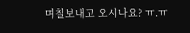며칠보내고 오시나요? ㅠ.ㅠ